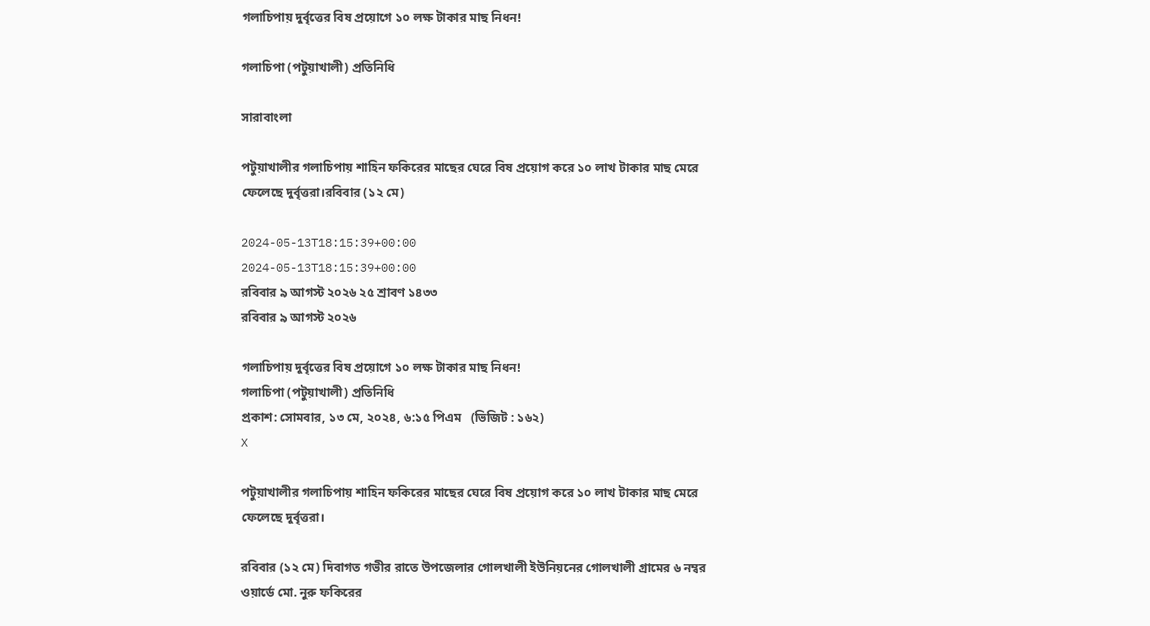গলাচিপায় দুর্বৃত্তের বিষ প্রয়োগে ১০ লক্ষ টাকার মাছ নিধন!

গলাচিপা (পটুয়াখালী) প্রতিনিধি

সারাবাংলা

পটুয়াখালীর গলাচিপায় শাহিন ফকিরের মাছের ঘেরে বিষ প্রয়োগ করে ১০ লাখ টাকার মাছ মেরে ফেলেছে দুর্বৃত্তরা।রবিবার (১২ মে)

2024-05-13T18:15:39+00:00
2024-05-13T18:15:39+00:00
রবিবার ৯ আগস্ট ২০২৬ ২৫ শ্রাবণ ১৪৩৩
রবিবার ৯ আগস্ট ২০২৬

গলাচিপায় দুর্বৃত্তের বিষ প্রয়োগে ১০ লক্ষ টাকার মাছ নিধন!
গলাচিপা (পটুয়াখালী) প্রতিনিধি
প্রকাশ: সোমবার, ১৩ মে, ২০২৪, ৬:১৫ পিএম   (ভিজিট : ১৬২)
X

পটুয়াখালীর গলাচিপায় শাহিন ফকিরের মাছের ঘেরে বিষ প্রয়োগ করে ১০ লাখ টাকার মাছ মেরে ফেলেছে দুর্বৃত্তরা।

রবিবার (১২ মে) দিবাগত গভীর রাতে উপজেলার গোলখালী ইউনিয়নের গোলখালী গ্রামের ৬ নম্বর ওয়ার্ডে মো. নুরু ফকিরের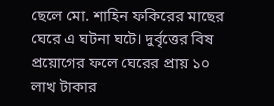ছেলে মো. শাহিন ফকিরের মাছের ঘেরে এ ঘটনা ঘটে। দুর্বৃত্তের বিষ প্রয়োগের ফলে ঘেরের প্রায় ১০ লাখ টাকার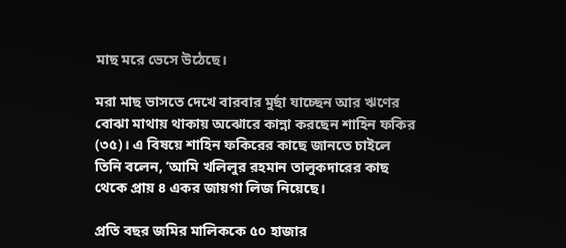মাছ মরে ভেসে উঠেছে।

মরা মাছ ভাসতে দেখে বারবার মুর্ছা যাচ্ছেন আর ঋণের বোঝা মাথায় থাকায় অঝোরে কান্না করছেন শাহিন ফকির (৩৫)। এ বিষয়ে শাহিন ফকিরের কাছে জানতে চাইলে তিনি বলেন, ‘আমি খলিলুর রহমান তালুকদারের কাছ থেকে প্রায় ৪ একর জায়গা লিজ নিয়েছে।

প্রতি বছর জমির মালিককে ৫০ হাজার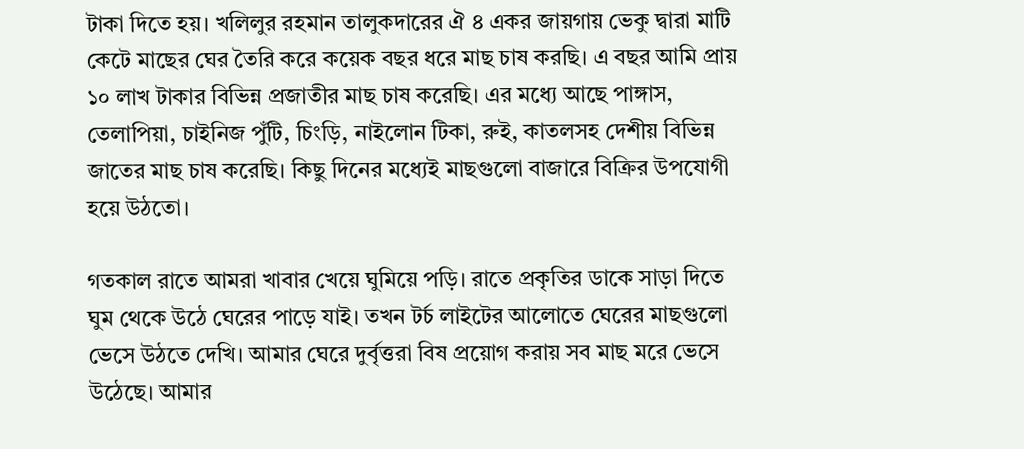টাকা দিতে হয়। খলিলুর রহমান তালুকদারের ঐ ৪ একর জায়গায় ভেকু দ্বারা মাটি কেটে মাছের ঘের তৈরি করে কয়েক বছর ধরে মাছ চাষ করছি। এ বছর আমি প্রায় ১০ লাখ টাকার বিভিন্ন প্রজাতীর মাছ চাষ করেছি। এর মধ্যে আছে পাঙ্গাস, তেলাপিয়া, চাইনিজ পুঁটি, চিংড়ি, নাইলোন টিকা, রুই, কাতলসহ দেশীয় বিভিন্ন জাতের মাছ চাষ করেছি। কিছু দিনের মধ্যেই মাছগুলো বাজারে বিক্রির উপযোগী হয়ে উঠতো।

গতকাল রাতে আমরা খাবার খেয়ে ঘুমিয়ে পড়ি। রাতে প্রকৃতির ডাকে সাড়া দিতে ঘুম থেকে উঠে ঘেরের পাড়ে যাই। তখন টর্চ লাইটের আলোতে ঘেরের মাছগুলো ভেসে উঠতে দেখি। আমার ঘেরে দুর্বৃত্তরা বিষ প্রয়োগ করায় সব মাছ মরে ভেসে উঠেছে। আমার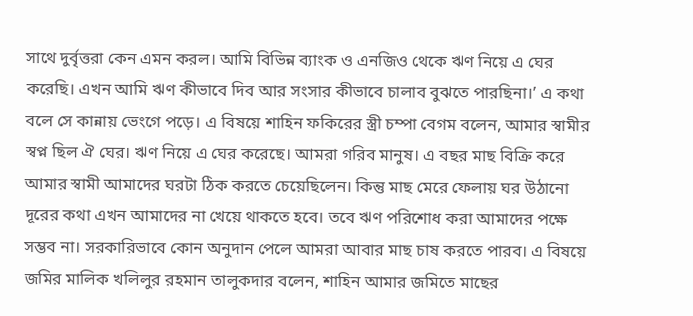সাথে দুর্বৃত্তরা কেন এমন করল। আমি বিভিন্ন ব্যাংক ও এনজিও থেকে ঋণ নিয়ে এ ঘের করেছি। এখন আমি ঋণ কীভাবে দিব আর সংসার কীভাবে চালাব বুঝতে পারছিনা।’ এ কথা বলে সে কান্নায় ভেংগে পড়ে। এ বিষয়ে শাহিন ফকিরের স্ত্রী চম্পা বেগম বলেন, আমার স্বামীর স্বপ্ন ছিল ঐ ঘের। ঋণ নিয়ে এ ঘের করেছে। আমরা গরিব মানুষ। এ বছর মাছ বিক্রি করে আমার স্বামী আমাদের ঘরটা ঠিক করতে চেয়েছিলেন। কিন্তু মাছ মেরে ফেলায় ঘর উঠানো দূরের কথা এখন আমাদের না খেয়ে থাকতে হবে। তবে ঋণ পরিশোধ করা আমাদের পক্ষে সম্ভব না। সরকারিভাবে কোন অনুদান পেলে আমরা আবার মাছ চাষ করতে পারব। এ বিষয়ে জমির মালিক খলিলুর রহমান তালুকদার বলেন, শাহিন আমার জমিতে মাছের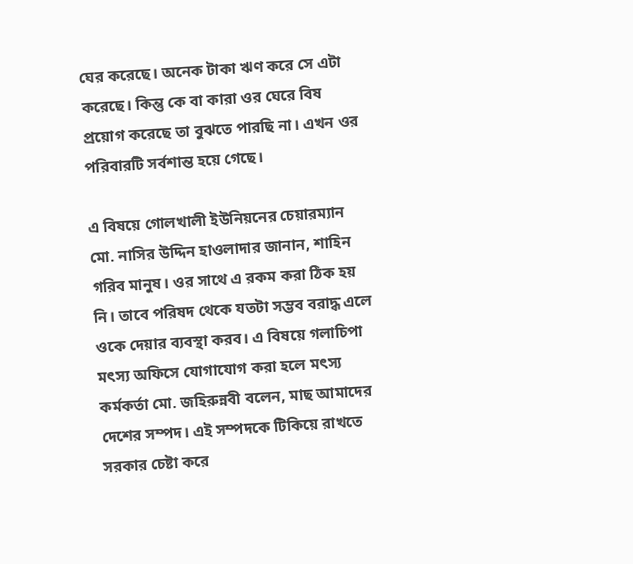ঘের করেছে। অনেক টাকা ঋণ করে সে এটা করেছে। কিন্তু কে বা কারা ওর ঘেরে বিষ প্রয়োগ করেছে তা বুঝতে পারছি না। এখন ওর পরিবারটি সর্বশান্ত হয়ে গেছে।

এ বিষয়ে গোলখালী ইউনিয়নের চেয়ারম্যান মো. নাসির উদ্দিন হাওলাদার জানান, শাহিন গরিব মানুষ। ওর সাথে এ রকম করা ঠিক হয় নি। তাবে পরিষদ থেকে যতটা সম্ভব বরাদ্ধ এলে ওকে দেয়ার ব্যবস্থা করব। এ বিষয়ে গলাচিপা মৎস্য অফিসে যোগাযোগ করা হলে মৎস্য কর্মকর্তা মো. জহিরুন্নবী বলেন, মাছ আমাদের দেশের সম্পদ। এই সম্পদকে টিকিয়ে রাখতে সরকার চেষ্টা করে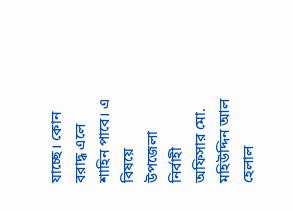যাচ্ছে। কোন বরাদ্ধ এলে শাহিন পাবে। এ বিষয়ে উপজেলা নির্বাহী অফিসার মো. মহিউদ্দিন আল হেলাল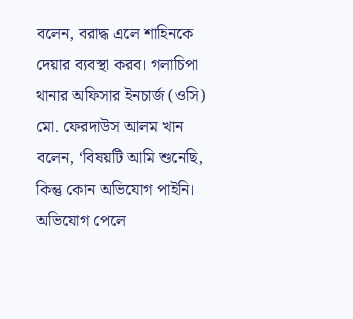বলেন, বরাদ্ধ এলে শাহিনকে দেয়ার ব্যবস্থা করব। গলাচিপা থানার অফিসার ইনচার্জ (ওসি) মো. ফেরদাউস আলম খান বলেন, ‘বিষয়টি আমি শুনেছি, কিন্তু কোন অভিযোগ পাইনি। অভিযোগ পেলে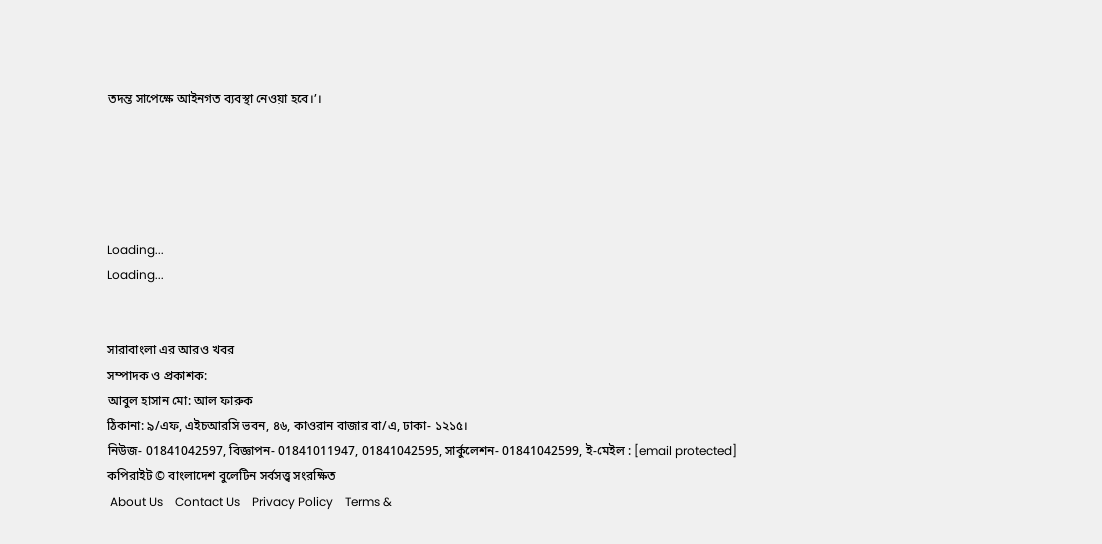তদন্ত সাপেক্ষে আইনগত ব্যবস্থা নেওয়া হবে।’।





Loading...
Loading...


সারাবাংলা এর আরও খবর
সম্পাদক ও প্রকাশক:
আবুল হাসান মো: আল ফারুক
ঠিকানা: ৯/এফ, এইচআরসি ভবন, ৪৬, কাওরান বাজার বা/এ, ঢাকা- ১২১৫।
নিউজ- 01841042597, বিজ্ঞাপন- 01841011947, 01841042595, সার্কুলেশন- 01841042599, ই-মেইল : [email protected]
কপিরাইট © বাংলাদেশ বুলেটিন সর্বসত্ত্ব সংরক্ষিত
 About Us    Contact Us    Privacy Policy    Terms &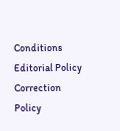Conditions    Editorial Policy    Correction Policy